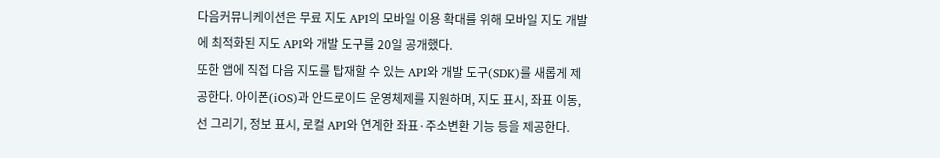다음커뮤니케이션은 무료 지도 API의 모바일 이용 확대를 위해 모바일 지도 개발에 최적화된 지도 API와 개발 도구를 20일 공개했다.
또한 앱에 직접 다음 지도를 탑재할 수 있는 API와 개발 도구(SDK)를 새롭게 제공한다. 아이폰(iOS)과 안드로이드 운영체제를 지원하며, 지도 표시, 좌표 이동, 선 그리기, 정보 표시, 로컬 API와 연계한 좌표·주소변환 기능 등을 제공한다.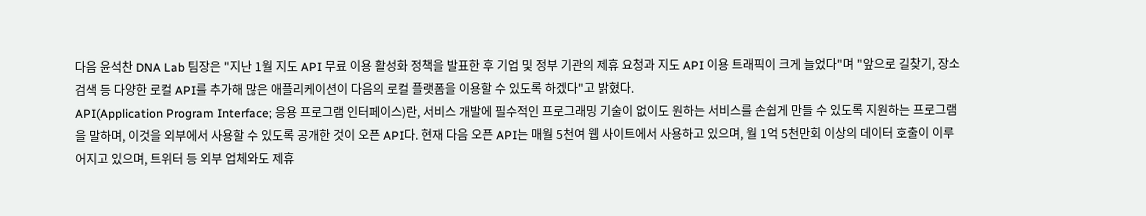다음 윤석찬 DNA Lab 팀장은 "지난 1월 지도 API 무료 이용 활성화 정책을 발표한 후 기업 및 정부 기관의 제휴 요청과 지도 API 이용 트래픽이 크게 늘었다"며 "앞으로 길찾기, 장소 검색 등 다양한 로컬 API를 추가해 많은 애플리케이션이 다음의 로컬 플랫폼을 이용할 수 있도록 하겠다"고 밝혔다.
API(Application Program Interface; 응용 프로그램 인터페이스)란, 서비스 개발에 필수적인 프로그래밍 기술이 없이도 원하는 서비스를 손쉽게 만들 수 있도록 지원하는 프로그램을 말하며, 이것을 외부에서 사용할 수 있도록 공개한 것이 오픈 API다. 현재 다음 오픈 API는 매월 5천여 웹 사이트에서 사용하고 있으며, 월 1억 5천만회 이상의 데이터 호출이 이루어지고 있으며, 트위터 등 외부 업체와도 제휴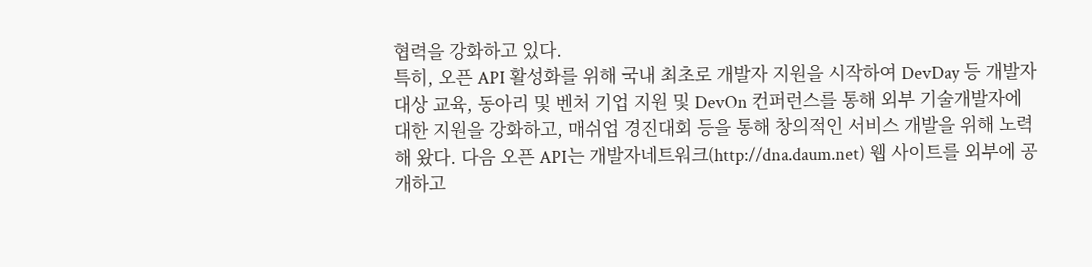협력을 강화하고 있다.
특히, 오픈 API 활성화를 위해 국내 최초로 개발자 지원을 시작하여 DevDay 등 개발자 대상 교육, 동아리 및 벤처 기업 지원 및 DevOn 컨퍼런스를 통해 외부 기술개발자에 대한 지원을 강화하고, 매쉬업 경진대회 등을 통해 창의적인 서비스 개발을 위해 노력해 왔다. 다음 오픈 API는 개발자네트워크(http://dna.daum.net) 웹 사이트를 외부에 공개하고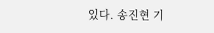있다. 송진현 기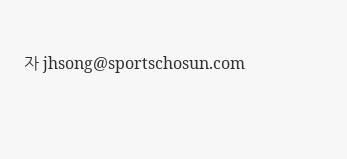자 jhsong@sportschosun.com